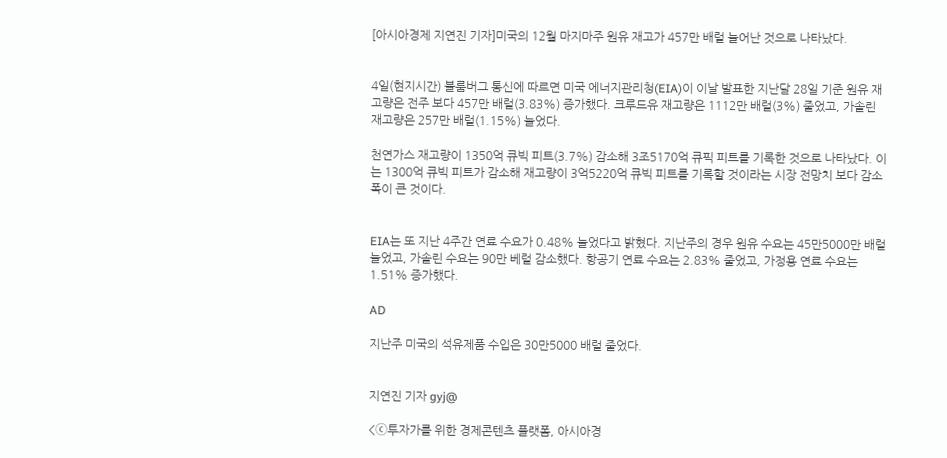[아시아경제 지연진 기자]미국의 12월 마지마주 원유 재고가 457만 배럴 늘어난 것으로 나타났다.


4일(현지시간) 블룸버그 통신에 따르면 미국 에너지관리청(EIA)이 이날 발표한 지난달 28일 기준 원유 재고량은 전주 보다 457만 배럴(3.83%) 증가했다. 크루드유 재고량은 1112만 배럴(3%) 줄었고, 가솔린 재고량은 257만 배럴(1.15%) 늘었다.

천연가스 재고량이 1350억 큐빅 피트(3.7%) 감소해 3조5170억 큐픽 피트를 기록한 것으로 나타났다. 이는 1300억 큐빅 피트가 감소해 재고량이 3억5220억 큐빅 피트를 기록할 것이라는 시장 전망치 보다 감소폭이 큰 것이다.


EIA는 또 지난 4주간 연료 수요가 0.48% 늘었다고 밝혔다. 지난주의 경우 원유 수요는 45만5000만 배럴 늘었고, 가솔린 수요는 90만 베럴 감소했다. 항공기 연료 수요는 2.83% 줄었고, 가정용 연료 수요는 1.51% 증가했다.

AD

지난주 미국의 석유제품 수입은 30만5000 배럴 줄었다.


지연진 기자 gyj@

<ⓒ투자가를 위한 경제콘텐츠 플랫폼, 아시아경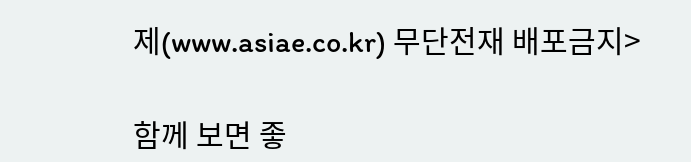제(www.asiae.co.kr) 무단전재 배포금지>

함께 보면 좋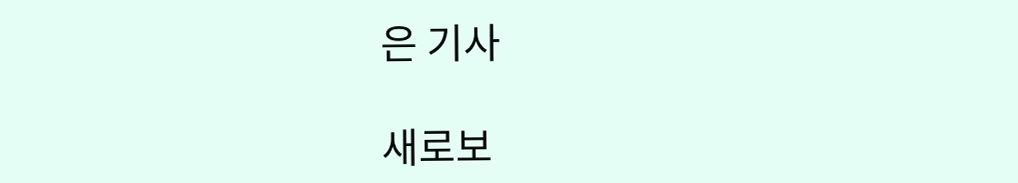은 기사

새로보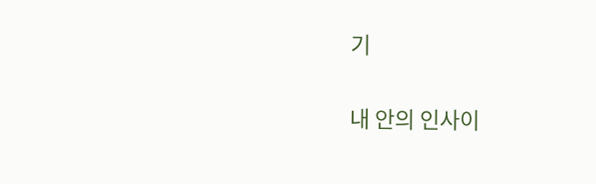기

내 안의 인사이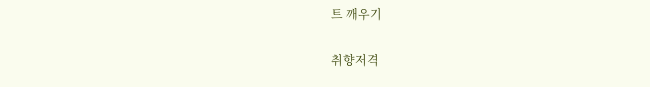트 깨우기

취향저격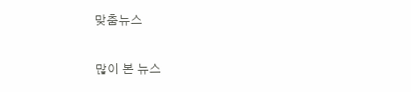맞춤뉴스

많이 본 뉴스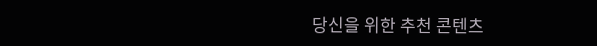당신을 위한 추천 콘텐츠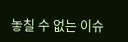놓칠 수 없는 이슈